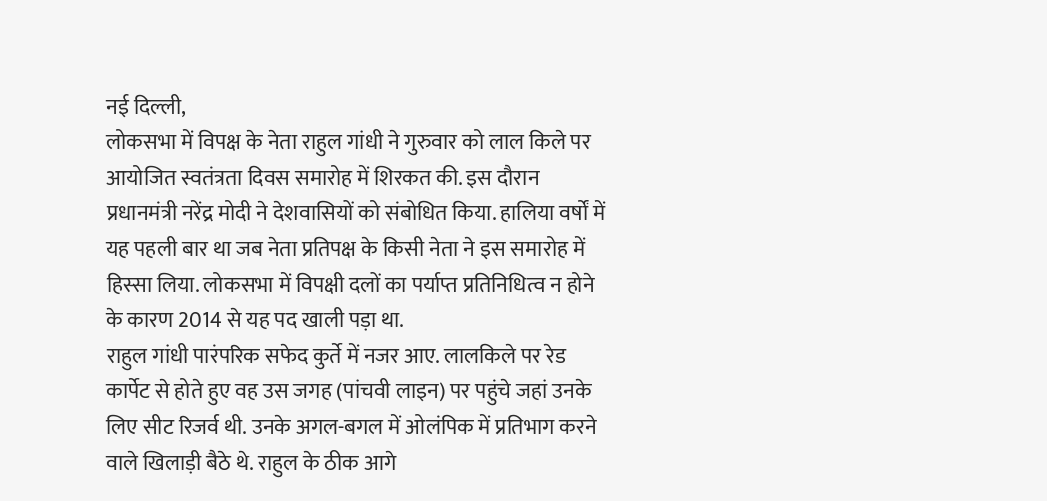नई दिल्ली,
लोकसभा में विपक्ष के नेता राहुल गांधी ने गुरुवार को लाल किले पर आयोजित स्वतंत्रता दिवस समारोह में शिरकत की. इस दौरान प्रधानमंत्री नरेंद्र मोदी ने देशवासियों को संबोधित किया. हालिया वर्षों में यह पहली बार था जब नेता प्रतिपक्ष के किसी नेता ने इस समारोह में हिस्सा लिया. लोकसभा में विपक्षी दलों का पर्याप्त प्रतिनिधित्व न होने के कारण 2014 से यह पद खाली पड़ा था.
राहुल गांधी पारंपरिक सफेद कुर्ते में नजर आए. लालकिले पर रेड कार्पेट से होते हुए वह उस जगह (पांचवी लाइन) पर पहुंचे जहां उनके लिए सीट रिजर्व थी. उनके अगल-बगल में ओलंपिक में प्रतिभाग करने वाले खिलाड़ी बैठे थे. राहुल के ठीक आगे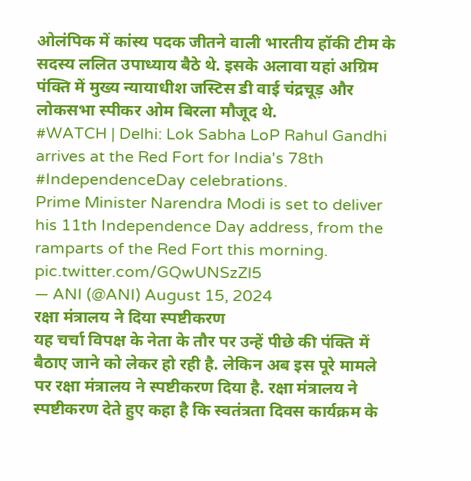ओलंपिक में कांस्य पदक जीतने वाली भारतीय हॉकी टीम के सदस्य ललित उपाध्याय बैठे थे. इसके अलावा यहां अग्रिम पंक्ति में मुख्य न्यायाधीश जस्टिस डी वाई चंद्रचूड़ और लोकसभा स्पीकर ओम बिरला मौजूद थे.
#WATCH | Delhi: Lok Sabha LoP Rahul Gandhi arrives at the Red Fort for India's 78th #IndependenceDay celebrations.
Prime Minister Narendra Modi is set to deliver his 11th Independence Day address, from the ramparts of the Red Fort this morning. pic.twitter.com/GQwUNSzZl5
— ANI (@ANI) August 15, 2024
रक्षा मंत्रालय ने दिया स्पष्टीकरण
यह चर्चा विपक्ष के नेता के तौर पर उन्हें पीछे की पंक्ति में बैठाए जाने को लेकर हो रही है. लेकिन अब इस पूरे मामले पर रक्षा मंत्रालय ने स्पष्टीकरण दिया है. रक्षा मंत्रालय ने स्पष्टीकरण देते हुए कहा है कि स्वतंत्रता दिवस कार्यक्रम के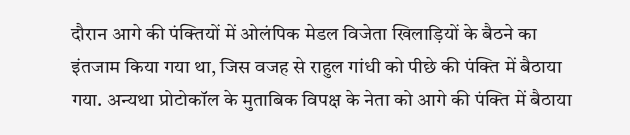दौरान आगे की पंक्तियों में ओलंपिक मेडल विजेता खिलाड़ियों के बैठने का इंतजाम किया गया था, जिस वजह से राहुल गांधी को पीछे की पंक्ति में बैठाया गया. अन्यथा प्रोटोकॉल के मुताबिक विपक्ष के नेता को आगे की पंक्ति में बैठाया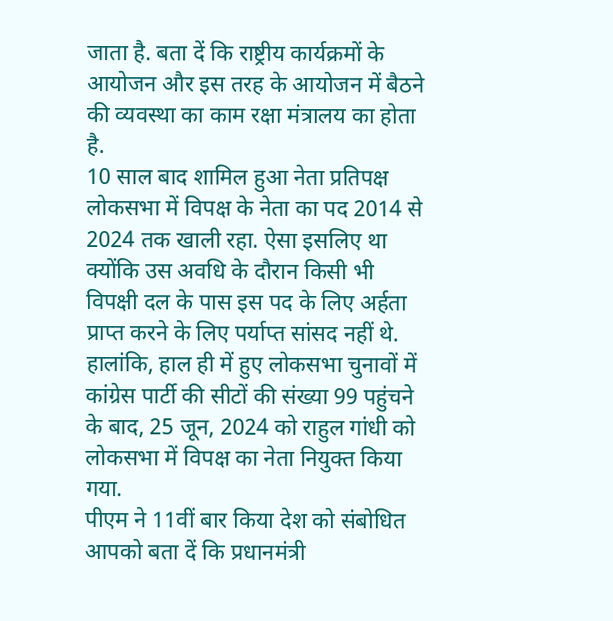जाता है. बता दें कि राष्ट्रीय कार्यक्रमों के आयोजन और इस तरह के आयोजन में बैठने की व्यवस्था का काम रक्षा मंत्रालय का होता है.
10 साल बाद शामिल हुआ नेता प्रतिपक्ष
लोकसभा में विपक्ष के नेता का पद 2014 से 2024 तक खाली रहा. ऐसा इसलिए था क्योंकि उस अवधि के दौरान किसी भी विपक्षी दल के पास इस पद के लिए अर्हता प्राप्त करने के लिए पर्याप्त सांसद नहीं थे. हालांकि, हाल ही में हुए लोकसभा चुनावों में कांग्रेस पार्टी की सीटों की संख्या 99 पहुंचने के बाद, 25 जून, 2024 को राहुल गांधी को लोकसभा में विपक्ष का नेता नियुक्त किया गया.
पीएम ने 11वीं बार किया देश को संबोधित
आपको बता दें कि प्रधानमंत्री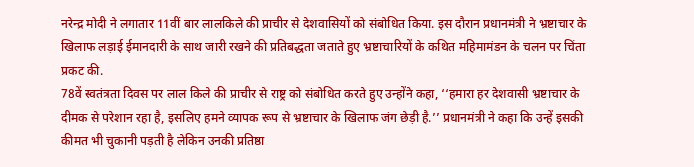नरेन्द्र मोदी ने लगातार 11वीं बार लालकिले की प्राचीर से देशवासियों को संबोधित किया. इस दौरान प्रधानमंत्री ने भ्रष्टाचार के खिलाफ लड़ाई ईमानदारी के साथ जारी रखने की प्रतिबद्धता जताते हुए भ्रष्टाचारियों के कथित महिमामंडन के चलन पर चिंता प्रकट की.
78वें स्वतंत्रता दिवस पर लाल किले की प्राचीर से राष्ट्र को संबोधित करते हुए उन्होंने कहा, ‘‘हमारा हर देशवासी भ्रष्टाचार के दीमक से परेशान रहा है, इसलिए हमने व्यापक रूप से भ्रष्टाचार के खिलाफ जंग छेड़ी है.’’ प्रधानमंत्री ने कहा कि उन्हें इसकी कीमत भी चुकानी पड़ती है लेकिन उनकी प्रतिष्ठा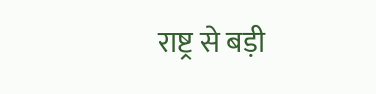राष्ट्र से बड़ी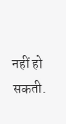नहीं हो सकती.